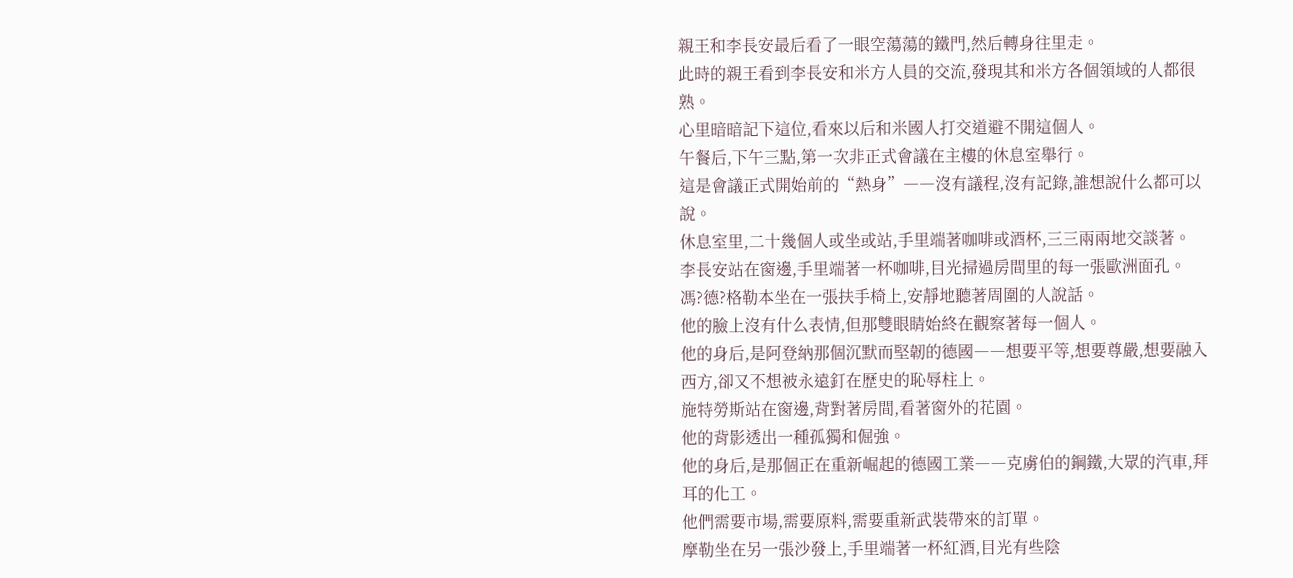親王和李長安最后看了一眼空蕩蕩的鐵門,然后轉身往里走。
此時的親王看到李長安和米方人員的交流,發現其和米方各個領域的人都很熟。
心里暗暗記下這位,看來以后和米國人打交道避不開這個人。
午餐后,下午三點,第一次非正式會議在主樓的休息室舉行。
這是會議正式開始前的“熱身”――沒有議程,沒有記錄,誰想說什么都可以說。
休息室里,二十幾個人或坐或站,手里端著咖啡或酒杯,三三兩兩地交談著。
李長安站在窗邊,手里端著一杯咖啡,目光掃過房間里的每一張歐洲面孔。
馮?德?格勒本坐在一張扶手椅上,安靜地聽著周圍的人說話。
他的臉上沒有什么表情,但那雙眼睛始終在觀察著每一個人。
他的身后,是阿登納那個沉默而堅韌的德國――想要平等,想要尊嚴,想要融入西方,卻又不想被永遠釘在歷史的恥辱柱上。
施特勞斯站在窗邊,背對著房間,看著窗外的花園。
他的背影透出一種孤獨和倔強。
他的身后,是那個正在重新崛起的德國工業――克虜伯的鋼鐵,大眾的汽車,拜耳的化工。
他們需要市場,需要原料,需要重新武裝帶來的訂單。
摩勒坐在另一張沙發上,手里端著一杯紅酒,目光有些陰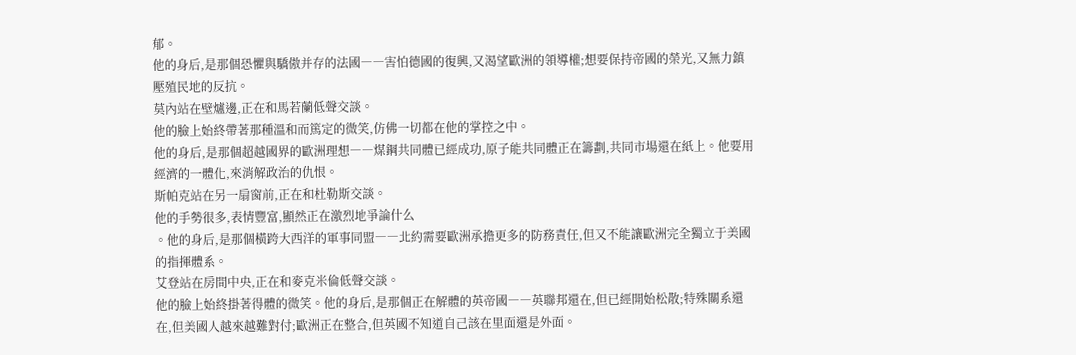郁。
他的身后,是那個恐懼與驕傲并存的法國――害怕德國的復興,又渴望歐洲的領導權;想要保持帝國的榮光,又無力鎮壓殖民地的反抗。
莫內站在壁爐邊,正在和馬若蘭低聲交談。
他的臉上始終帶著那種溫和而篤定的微笑,仿佛一切都在他的掌控之中。
他的身后,是那個超越國界的歐洲理想――煤鋼共同體已經成功,原子能共同體正在籌劃,共同市場還在紙上。他要用經濟的一體化,來消解政治的仇恨。
斯帕克站在另一扇窗前,正在和杜勒斯交談。
他的手勢很多,表情豐富,顯然正在激烈地爭論什么
。他的身后,是那個橫跨大西洋的軍事同盟――北約需要歐洲承擔更多的防務責任,但又不能讓歐洲完全獨立于美國的指揮體系。
艾登站在房間中央,正在和麥克米倫低聲交談。
他的臉上始終掛著得體的微笑。他的身后,是那個正在解體的英帝國――英聯邦還在,但已經開始松散;特殊關系還在,但美國人越來越難對付;歐洲正在整合,但英國不知道自己該在里面還是外面。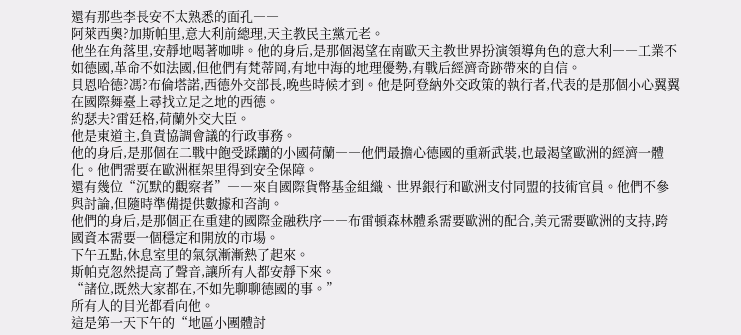還有那些李長安不太熟悉的面孔――
阿萊西奧?加斯帕里,意大利前總理,天主教民主黨元老。
他坐在角落里,安靜地喝著咖啡。他的身后,是那個渴望在南歐天主教世界扮演領導角色的意大利――工業不如德國,革命不如法國,但他們有梵蒂岡,有地中海的地理優勢,有戰后經濟奇跡帶來的自信。
貝恩哈德?馮?布倫塔諾,西德外交部長,晚些時候才到。他是阿登納外交政策的執行者,代表的是那個小心翼翼在國際舞臺上尋找立足之地的西德。
約瑟夫?雷廷格,荷蘭外交大臣。
他是東道主,負責協調會議的行政事務。
他的身后,是那個在二戰中飽受蹂躪的小國荷蘭――他們最擔心德國的重新武裝,也最渴望歐洲的經濟一體化。他們需要在歐洲框架里得到安全保障。
還有幾位“沉默的觀察者”――來自國際貨幣基金組織、世界銀行和歐洲支付同盟的技術官員。他們不參與討論,但隨時準備提供數據和咨詢。
他們的身后,是那個正在重建的國際金融秩序――布雷頓森林體系需要歐洲的配合,美元需要歐洲的支持,跨國資本需要一個穩定和開放的市場。
下午五點,休息室里的氣氛漸漸熱了起來。
斯帕克忽然提高了聲音,讓所有人都安靜下來。
“諸位,既然大家都在,不如先聊聊德國的事。”
所有人的目光都看向他。
這是第一天下午的“地區小團體討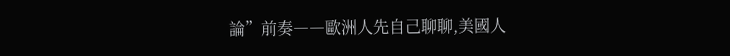論”前奏――歐洲人先自己聊聊,美國人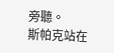旁聽。
斯帕克站在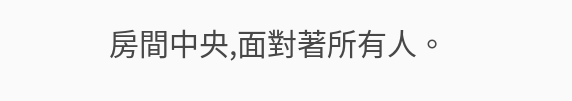房間中央,面對著所有人。